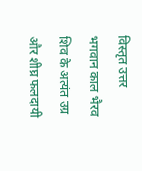विस्तृत उत्तर
भगवान काल भैरव शिव के अत्यंत उग्र और शीघ्र फलदायी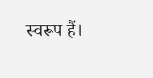स्वरूप हैं।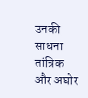उनकी साधना तांत्रिक और अघोर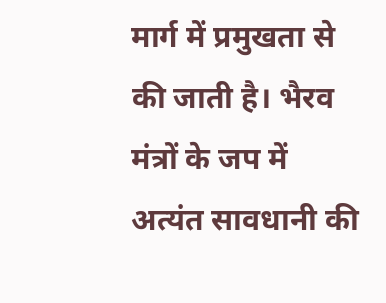मार्ग में प्रमुखता से की जाती है। भैरव मंत्रों के जप में अत्यंत सावधानी की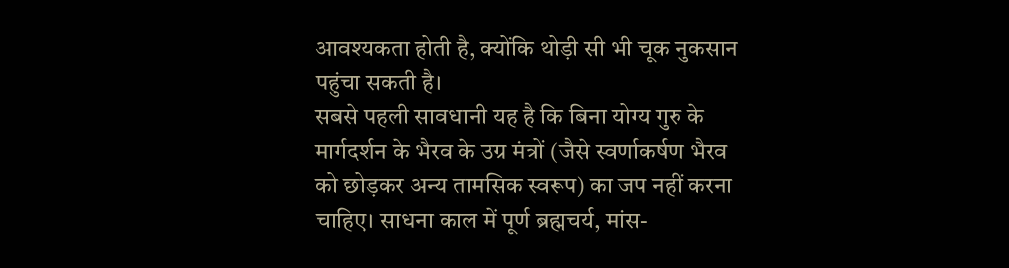आवश्यकता होती है, क्योंकि थोड़ी सी भी चूक नुकसान पहुंचा सकती है।
सबसे पहली सावधानी यह है कि बिना योग्य गुरु के मार्गदर्शन के भैरव के उग्र मंत्रों (जैसे स्वर्णाकर्षण भैरव को छोड़कर अन्य तामसिक स्वरूप) का जप नहीं करना चाहिए। साधना काल में पूर्ण ब्रह्मचर्य, मांस-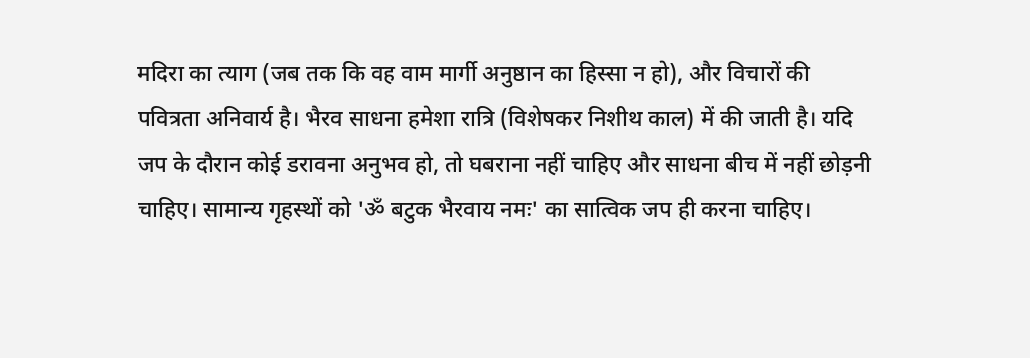मदिरा का त्याग (जब तक कि वह वाम मार्गी अनुष्ठान का हिस्सा न हो), और विचारों की पवित्रता अनिवार्य है। भैरव साधना हमेशा रात्रि (विशेषकर निशीथ काल) में की जाती है। यदि जप के दौरान कोई डरावना अनुभव हो, तो घबराना नहीं चाहिए और साधना बीच में नहीं छोड़नी चाहिए। सामान्य गृहस्थों को 'ॐ बटुक भैरवाय नमः' का सात्विक जप ही करना चाहिए।